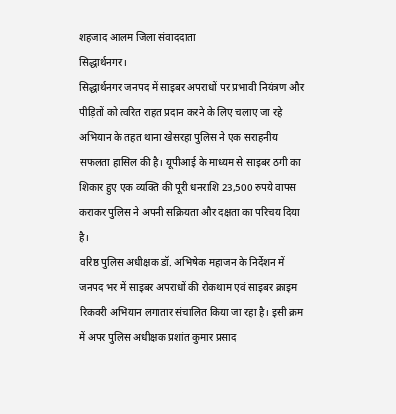शहजाद आलम जिला संवाददाता
सिद्धार्थनगर।
सिद्धार्थनगर जनपद में साइबर अपराधों पर प्रभावी नियंत्रण और पीड़ितों को त्वरित राहत प्रदान करने के लिए चलाए जा रहे अभियान के तहत थाना खेसरहा पुलिस ने एक सराहनीय सफलता हासिल की है। यूपीआई के माध्यम से साइबर ठगी का शिकार हुए एक व्यक्ति की पूरी धनराशि 23,500 रुपये वापस कराकर पुलिस ने अपनी सक्रियता और दक्षता का परिचय दिया है।
वरिष्ठ पुलिस अधीक्षक डॉ. अभिषेक महाजन के निर्देशन में जनपद भर में साइबर अपराधों की रोकथाम एवं साइबर क्राइम रिकवरी अभियान लगातार संचालित किया जा रहा है। इसी क्रम में अपर पुलिस अधीक्षक प्रशांत कुमार प्रसाद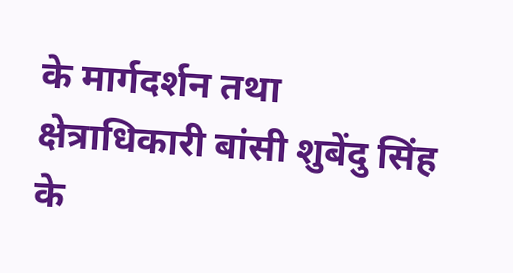के मार्गदर्शन तथा क्षेत्राधिकारी बांसी शुबेंदु सिंह के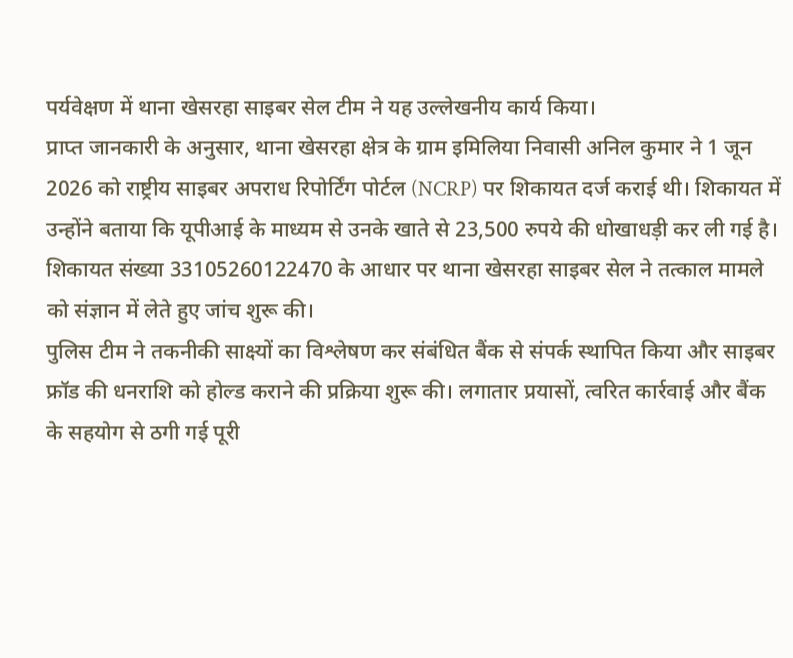पर्यवेक्षण में थाना खेसरहा साइबर सेल टीम ने यह उल्लेखनीय कार्य किया।
प्राप्त जानकारी के अनुसार, थाना खेसरहा क्षेत्र के ग्राम इमिलिया निवासी अनिल कुमार ने 1 जून 2026 को राष्ट्रीय साइबर अपराध रिपोर्टिंग पोर्टल (NCRP) पर शिकायत दर्ज कराई थी। शिकायत में उन्होंने बताया कि यूपीआई के माध्यम से उनके खाते से 23,500 रुपये की धोखाधड़ी कर ली गई है। शिकायत संख्या 33105260122470 के आधार पर थाना खेसरहा साइबर सेल ने तत्काल मामले को संज्ञान में लेते हुए जांच शुरू की।
पुलिस टीम ने तकनीकी साक्ष्यों का विश्लेषण कर संबंधित बैंक से संपर्क स्थापित किया और साइबर फ्रॉड की धनराशि को होल्ड कराने की प्रक्रिया शुरू की। लगातार प्रयासों, त्वरित कार्रवाई और बैंक के सहयोग से ठगी गई पूरी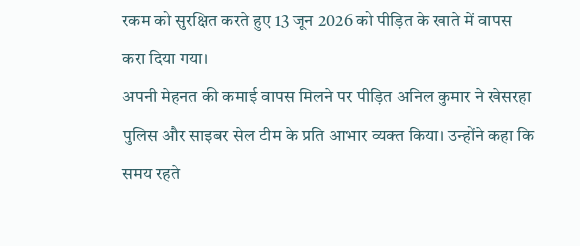रकम को सुरक्षित करते हुए 13 जून 2026 को पीड़ित के खाते में वापस करा दिया गया।
अपनी मेहनत की कमाई वापस मिलने पर पीड़ित अनिल कुमार ने खेसरहा पुलिस और साइबर सेल टीम के प्रति आभार व्यक्त किया। उन्होंने कहा कि समय रहते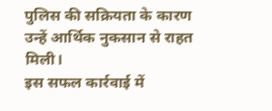पुलिस की सक्रियता के कारण उन्हें आर्थिक नुकसान से राहत मिली।
इस सफल कार्रवाई में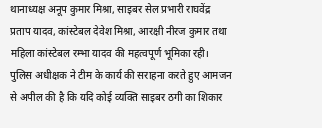थानाध्यक्ष अनूप कुमार मिश्रा, साइबर सेल प्रभारी राघवेंद्र प्रताप यादव, कांस्टेबल देवेश मिश्रा, आरक्षी नीरज कुमार तथा महिला कांस्टेबल रम्भा यादव की महत्वपूर्ण भूमिका रही।
पुलिस अधीक्षक ने टीम के कार्य की सराहना करते हुए आमजन से अपील की है कि यदि कोई व्यक्ति साइबर ठगी का शिकार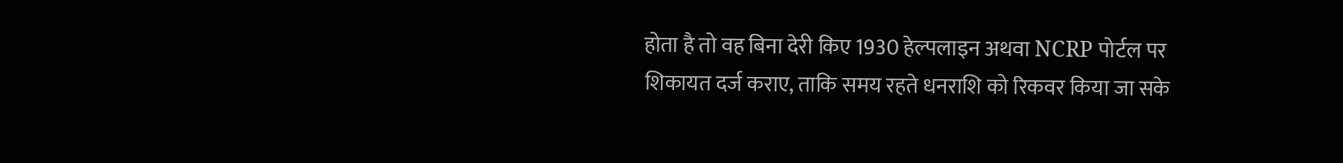होता है तो वह बिना देरी किए 1930 हेल्पलाइन अथवा NCRP पोर्टल पर शिकायत दर्ज कराए, ताकि समय रहते धनराशि को रिकवर किया जा सके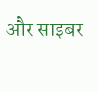और साइबर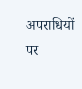अपराधियों पर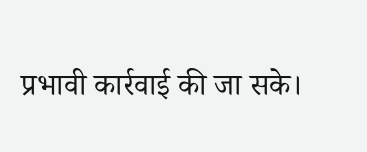प्रभावी कार्रवाई की जा सके।